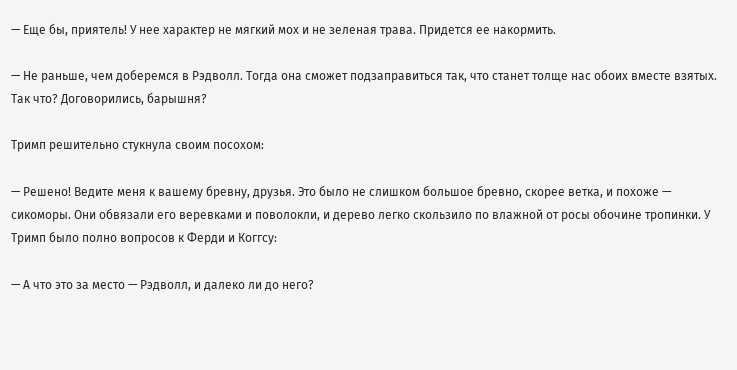— Еще бы, приятель! У нее характер не мягкий мох и не зеленая трава. Придется ее накормить.

— Не раньше, чем доберемся в Рэдволл. Тогда она сможет подзаправиться так, что станет толще нас обоих вместе взятых. Так что? Договорились, барышня?

Тримп решительно стукнула своим посохом:

— Решено! Ведите меня к вашему бревну, друзья. Это было не слишком большое бревно, скорее ветка, и похоже — сикоморы. Они обвязали его веревками и поволокли, и дерево легко скользило по влажной от росы обочине тропинки. У Тримп было полно вопросов к Ферди и Коггсу:

— А что это за место — Рэдволл, и далеко ли до него?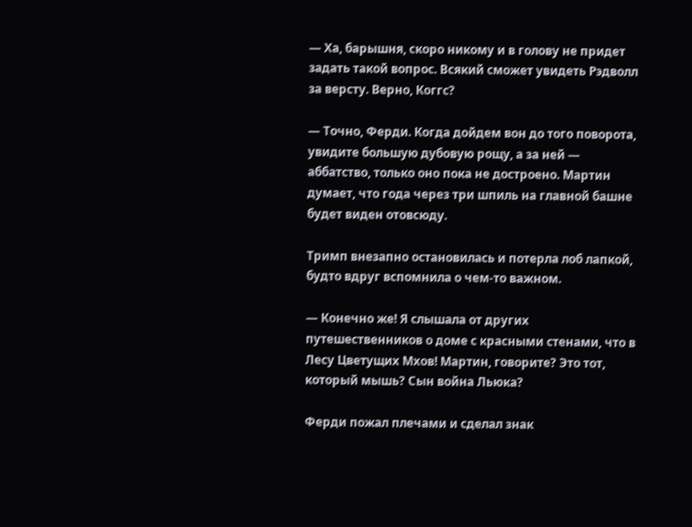— Ха, барышня, скоро никому и в голову не придет задать такой вопрос. Всякий сможет увидеть Рэдволл за версту. Верно, Коггс?

— Точно, Ферди. Когда дойдем вон до того поворота, увидите большую дубовую рощу, а за ней — аббатство, только оно пока не достроено. Мартин думает, что года через три шпиль на главной башне будет виден отовсюду.

Тримп внезапно остановилась и потерла лоб лапкой, будто вдруг вспомнила о чем-то важном.

— Конечно же! Я слышала от других путешественников о доме с красными стенами, что в Лесу Цветущих Мхов! Мартин, говорите? Это тот, который мышь? Сын война Льюка?

Ферди пожал плечами и сделал знак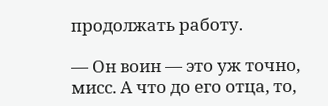продолжать работу.

— Он воин — это уж точно, мисс. А что до его отца, то,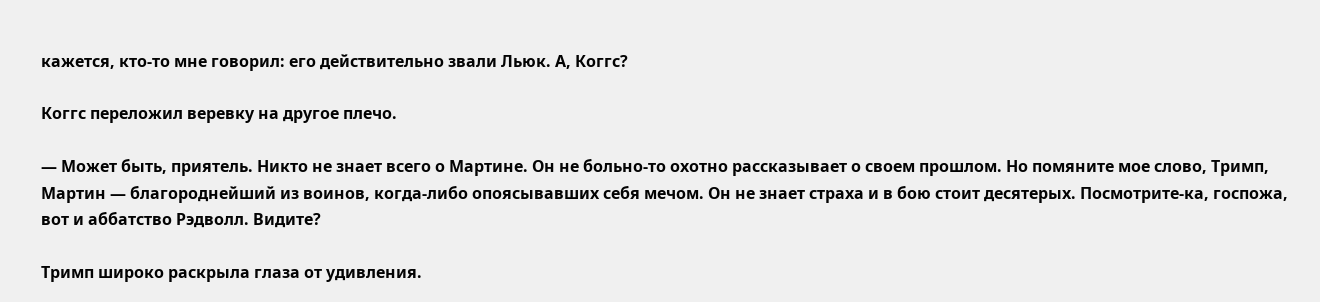кажется, кто-то мне говорил: его действительно звали Льюк. А, Коггс?

Коггс переложил веревку на другое плечо.

— Может быть, приятель. Никто не знает всего о Мартине. Он не больно-то охотно рассказывает о своем прошлом. Но помяните мое слово, Тримп, Мартин — благороднейший из воинов, когда-либо опоясывавших себя мечом. Он не знает страха и в бою стоит десятерых. Посмотрите-ка, госпожа, вот и аббатство Рэдволл. Видите?

Тримп широко раскрыла глаза от удивления.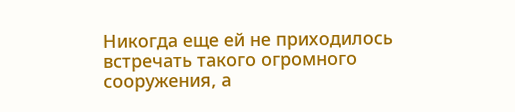Никогда еще ей не приходилось встречать такого огромного сооружения, а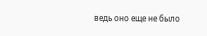ведь оно еще не было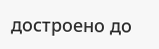достроено до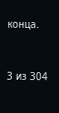конца.



3 из 304